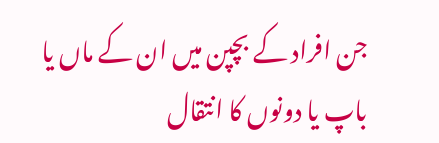جن افراد کے بچپن میں ان کے ماں یا باپ یا دونوں کا انتقال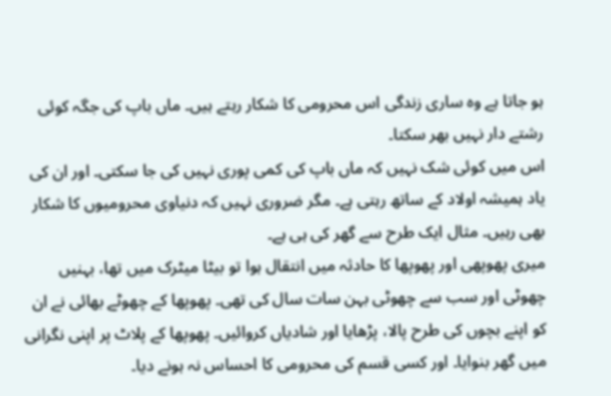ہو جاتا ہے وہ ساری زندگی اس محرومی کا شکار رہتے ہیں۔ ماں باپ کی جگہ کوئی رشتے دار نہیں بھر سکتا۔
اس میں کوئی شک نہیں کہ ماں باپ کی کمی پوری نہیں کی جا سکتی۔ اور ان کی یاد ہمیشہ اولاد کے ساتھ رہتی ہے۔ مگر ضروری نہیں کہ دنیاوی محرومیوں کا شکار بھی رہیں۔ مثال ایک طرح سے گھر کی ہی ہے۔
میری پھوپھی اور پھوپھا کا حادثہ میں انتقال ہوا تو بیٹا میٹرک میں تھا، بہنیں چھوٹی اور سب سے چھوٹی بہن سات سال کی تھی۔ پھوپھا کے چھوٹے بھائی نے ان کو اپنے بچوں کی طرح پالا، پڑھایا اور شادیاں کروائیں۔ پھوپھا کے پلاٹ پر اپنی نگرانی میں گھر بنوایا۔ اور کسی قسم کی محرومی کا احساس نہ ہونے دیا۔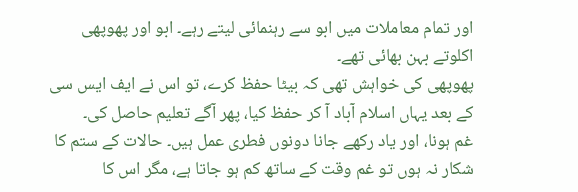اور تمام معاملات میں ابو سے رہنمائی لیتے رہے۔ ابو اور پھوپھی اکلوتے بہن بھائی تھے۔
پھوپھی کی خواہش تھی کہ بیٹا حفظ کرے، تو اس نے ایف ایس سی کے بعد یہاں اسلام آباد آ کر حفظ کیا، پھر آگے تعلیم حاصل کی۔
غم ہونا، اور یاد رکھے جانا دونوں فطری عمل ہیں۔ حالات کے ستم کا شکار نہ ہوں تو غم وقت کے ساتھ کم ہو جاتا ہے، مگر اس کا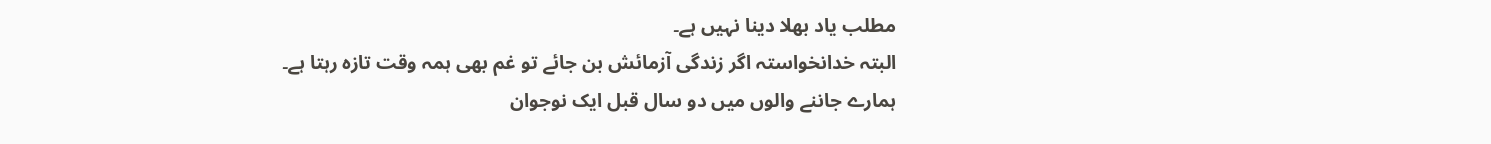مطلب یاد بھلا دینا نہیں ہے۔
البتہ خدانخواستہ اگر زندگی آزمائش بن جائے تو غم بھی ہمہ وقت تازہ رہتا ہے۔
ہمارے جاننے والوں میں دو سال قبل ایک نوجوان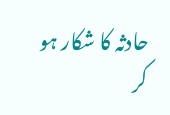حادثہ کا شکار ہو کر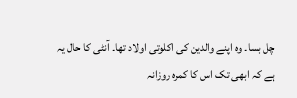چل بسا۔ وہ اپنے والدین کی اکلوتی اولاد تھا۔ آنٹی کا حال یہ ہے کہ ابھی تک اس کا کمرہ روزانہ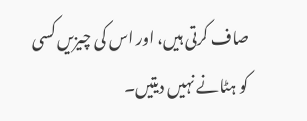صاف کرتی ہیں، اور اس کی چیزیں کسی کو ہٹانے نہیں دیتیں۔